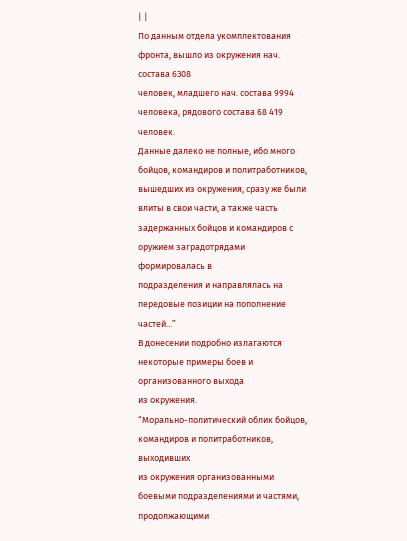| |
По данным отдела укомплектования фронта, вышло из окружения нач. состава 6308
человек, младшего нач. состава 9994 человека, рядового состава 68 419 человек.
Данные далеко не полные, ибо много бойцов, командиров и политработников,
вышедших из окружения, сразу же были влиты в свои части, а также часть
задержанных бойцов и командиров с оружием заградотрядами формировалась в
подразделения и направлялась на передовые позиции на пополнение частей...”
В донесении подробно излагаются некоторые примеры боев и организованного выхода
из окружения.
“Морально-политический облик бойцов, командиров и политработников, выходивших
из окружения организованными боевыми подразделениями и частями, продолжающими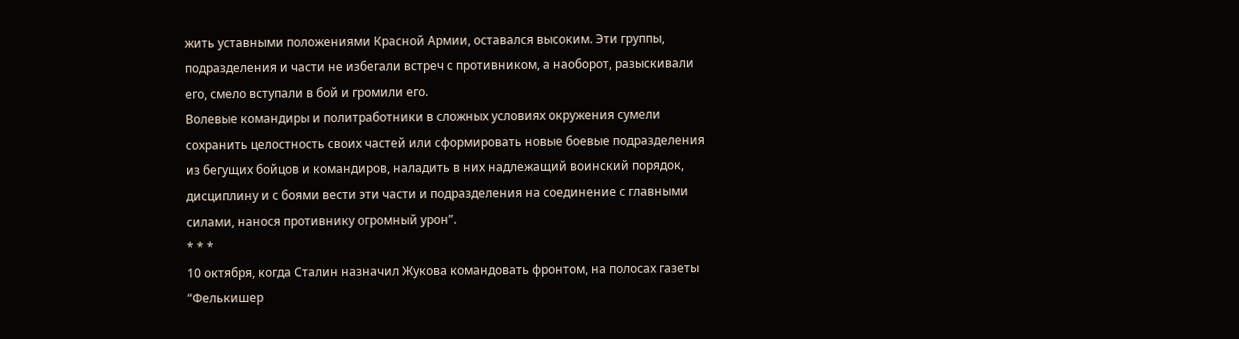жить уставными положениями Красной Армии, оставался высоким. Эти группы,
подразделения и части не избегали встреч с противником, а наоборот, разыскивали
его, смело вступали в бой и громили его.
Волевые командиры и политработники в сложных условиях окружения сумели
сохранить целостность своих частей или сформировать новые боевые подразделения
из бегущих бойцов и командиров, наладить в них надлежащий воинский порядок,
дисциплину и с боями вести эти части и подразделения на соединение с главными
силами, нанося противнику огромный урон”.
* * *
10 октября, когда Сталин назначил Жукова командовать фронтом, на полосах газеты
“Фелькишер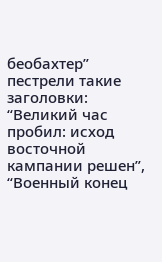беобахтер” пестрели такие заголовки: “Великий час пробил: исход
восточной кампании решен”, “Военный конец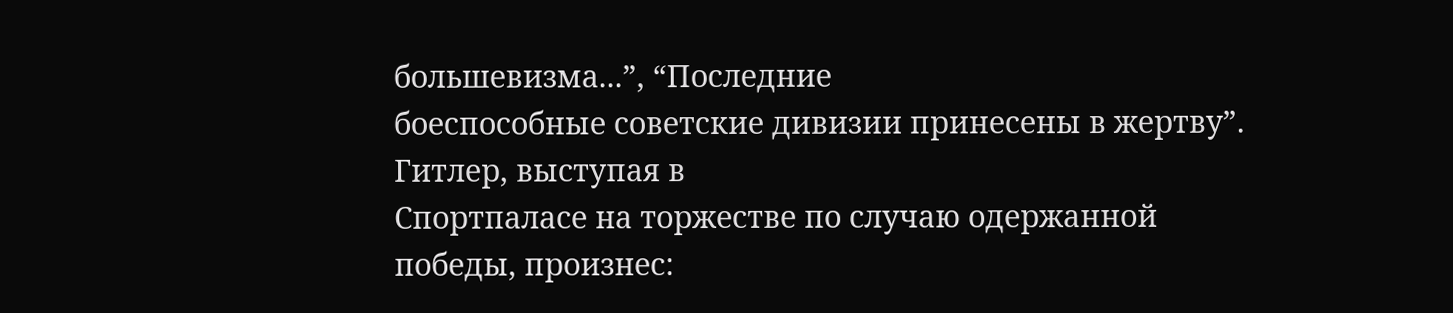большевизма...”, “Последние
боеспособные советские дивизии принесены в жертву”. Гитлер, выступая в
Спортпаласе на торжестве по случаю одержанной победы, произнес: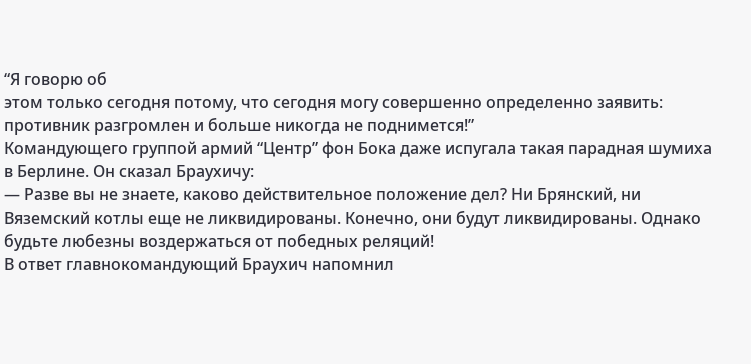“Я говорю об
этом только сегодня потому, что сегодня могу совершенно определенно заявить:
противник разгромлен и больше никогда не поднимется!”
Командующего группой армий “Центр” фон Бока даже испугала такая парадная шумиха
в Берлине. Он сказал Браухичу:
— Разве вы не знаете, каково действительное положение дел? Ни Брянский, ни
Вяземский котлы еще не ликвидированы. Конечно, они будут ликвидированы. Однако
будьте любезны воздержаться от победных реляций!
В ответ главнокомандующий Браухич напомнил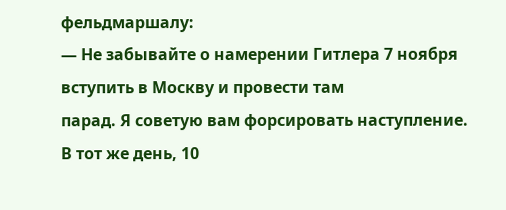фельдмаршалу:
— Не забывайте о намерении Гитлера 7 ноября вступить в Москву и провести там
парад. Я советую вам форсировать наступление.
В тот же день, 10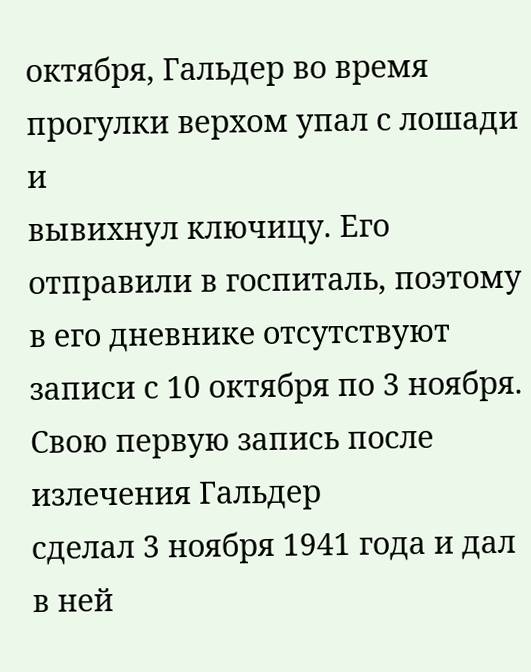октября, Гальдер во время прогулки верхом упал с лошади и
вывихнул ключицу. Его отправили в госпиталь, поэтому в его дневнике отсутствуют
записи с 10 октября по 3 ноября. Свою первую запись после излечения Гальдер
сделал 3 ноября 1941 года и дал в ней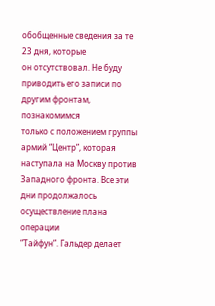обобщенные сведения за те 23 дня, которые
он отсутствовал. Не буду приводить его записи по другим фронтам, познакомимся
только с положением группы армий “Центр”, которая наступала на Москву против
Западного фронта. Все эти дни продолжалось осуществление плана операции
“Тайфун”. Гальдер делает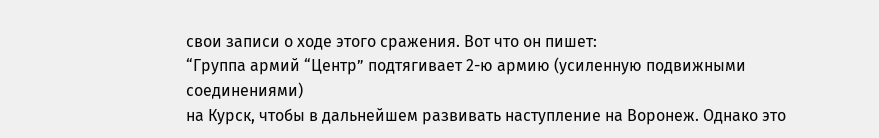свои записи о ходе этого сражения. Вот что он пишет:
“Группа армий “Центр” подтягивает 2-ю армию (усиленную подвижными соединениями)
на Курск, чтобы в дальнейшем развивать наступление на Воронеж. Однако это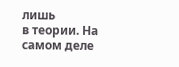лишь
в теории. На самом деле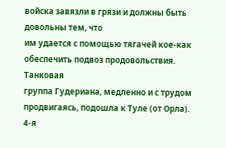войска завязли в грязи и должны быть довольны тем, что
им удается с помощью тягачей кое-как обеспечить подвоз продовольствия. Танковая
группа Гудериана, медленно и с трудом продвигаясь, подошла к Туле (от Орла).
4-я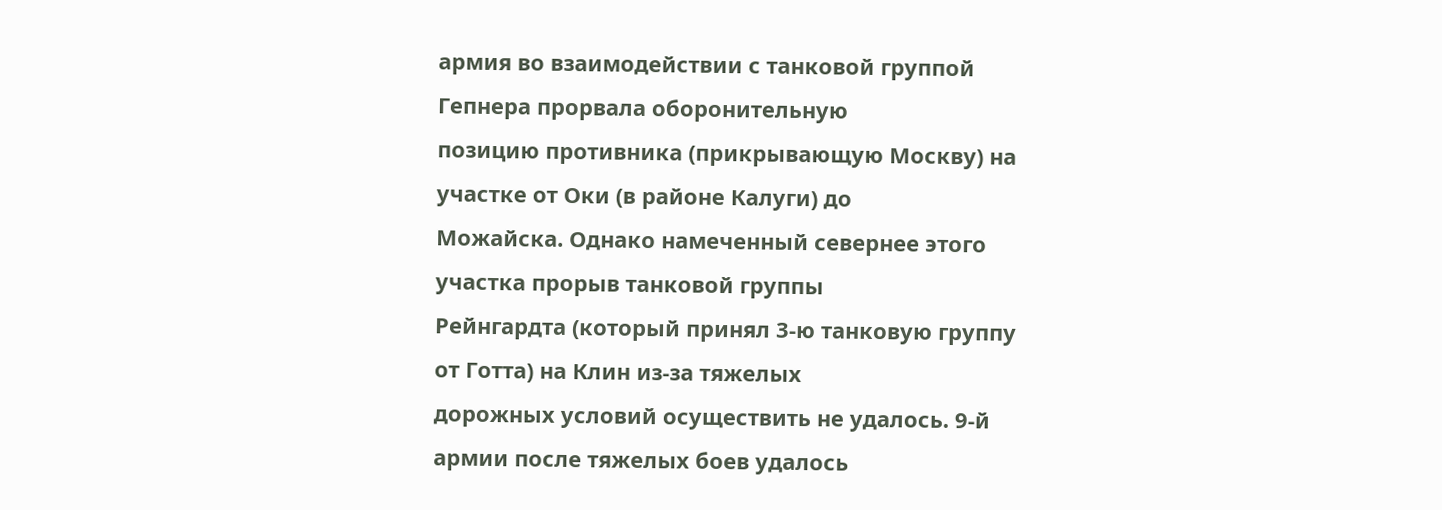армия во взаимодействии с танковой группой Гепнера прорвала оборонительную
позицию противника (прикрывающую Москву) на участке от Оки (в районе Калуги) до
Можайска. Однако намеченный севернее этого участка прорыв танковой группы
Рейнгардта (который принял 3-ю танковую группу от Готта) на Клин из-за тяжелых
дорожных условий осуществить не удалось. 9-й армии после тяжелых боев удалось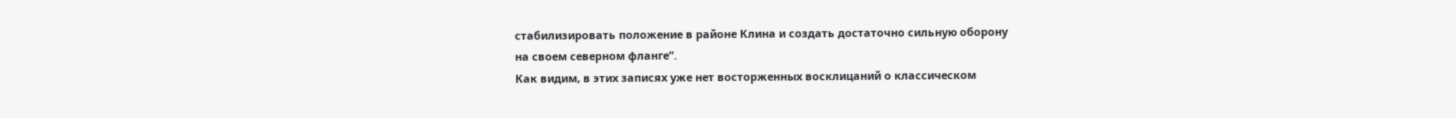стабилизировать положение в районе Клина и создать достаточно сильную оборону
на своем северном фланге”.
Как видим, в этих записях уже нет восторженных восклицаний о классическом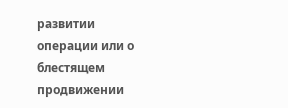развитии операции или о блестящем продвижении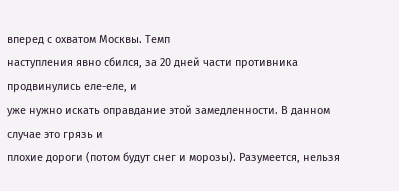вперед с охватом Москвы. Темп
наступления явно сбился, за 20 дней части противника продвинулись еле-еле, и
уже нужно искать оправдание этой замедленности. В данном случае это грязь и
плохие дороги (потом будут снег и морозы). Разумеется, нельзя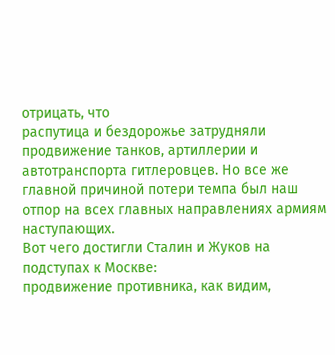отрицать, что
распутица и бездорожье затрудняли продвижение танков, артиллерии и
автотранспорта гитлеровцев. Но все же главной причиной потери темпа был наш
отпор на всех главных направлениях армиям наступающих.
Вот чего достигли Сталин и Жуков на подступах к Москве:
продвижение противника, как видим,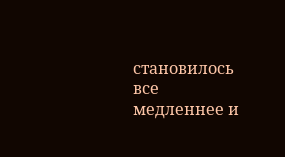становилось все медленнее и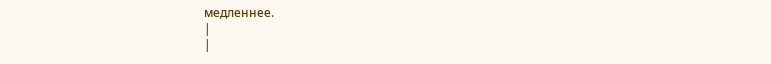медленнее.
|
|